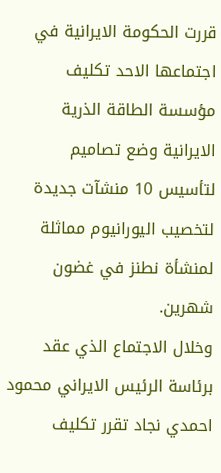قررت الحكومة الايرانية في اجتماعها الاحد تکليف مؤسسة الطاقة الذرية الايرانية وضع تصاميم لتأسيس 10 منشآت جديدة لتخصيب اليورانيوم مماثلة لمنشأة نطنز في غضون شهرين.
وخلال الاجتماع الذي عقد برئاسة الرئيس الايراني محمود احمدي نجاد تقرر تکليف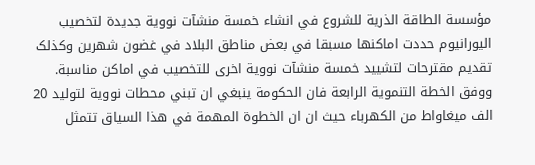مؤسسة الطاقة الذرية للشروع في انشاء خمسة منشآت نووية جديدة لتخصيب اليورانيوم حددت اماکنها مسبقا في بعض مناطق البلاد في غضون شهرين وکذلک تقديم مقترحات لتشييد خمسة منشآت نووية اخرى للتخصيب في اماکن مناسبة.
ووفق الخطة التنموية الرابعة فان الحکومة ينبغي ان تبني محطات نووية لتوليد 20 الف ميغاواط من الکهرباء حيث ان ان الخطوة المهمة في هذا السياق تتمثل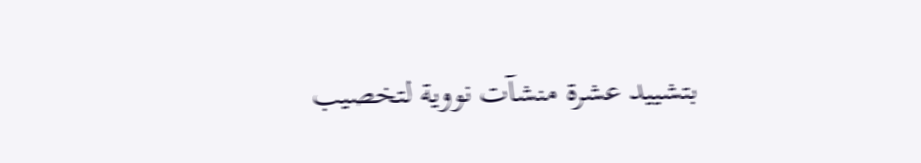بتشييد عشرة منشآت نووية لتخصيب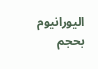اليورانيوم بحجم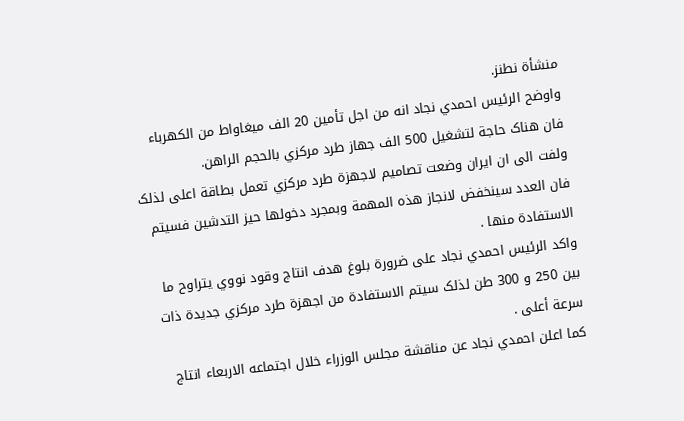منشأة نطنز.
واوضح الرئيس احمدي نجاد انه من اجل تأمين 20 الف ميغاواط من الکهرباء فان هناک حاجة لتشغيل 500 الف جهاز طرد مرکزي بالحجم الراهن.
ولفت الى ان ايران وضعت تصاميم لاجهزة طرد مرکزي تعمل بطاقة اعلى لذلک فان العدد سينخفض لانجاز هذه المهمة وبمجرد دخولها حيز التدشين فسيتم الاستفادة منها .
واکد الرئيس احمدي نجاد على ضرورة بلوغ هدف انتاج وقود نووي يتراوح ما بين 250 و 300 طن لذلک سيتم الاستفادة من اجهزة طرد مرکزي جديدة ذات سرعة أعلى .
كما اعلن احمدي نجاد عن مناقشة مجلس الوزراء خلال اجتماعه الاربعاء انتاج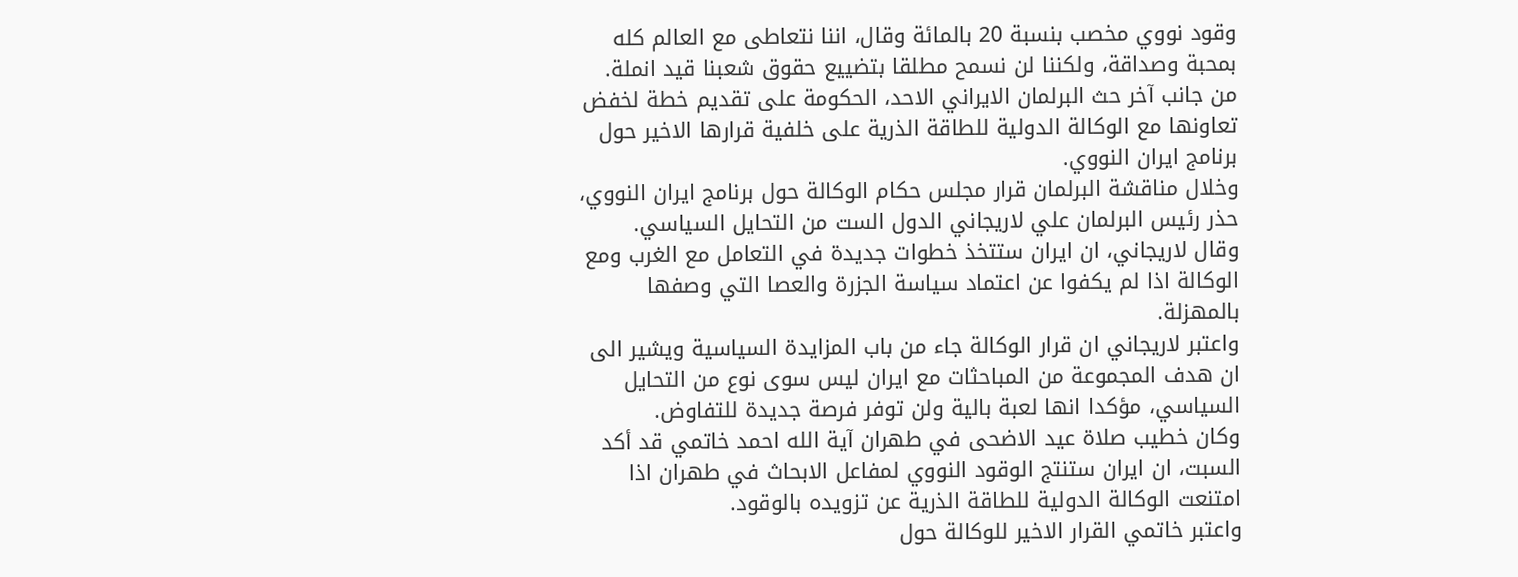وقود نووي مخصب بنسبة 20 بالمائة وقال، اننا نتعاطى مع العالم کله بمحبة وصداقة، ولکننا لن نسمح مطلقا بتضييع حقوق شعبنا قيد انملة.
من جانب آخر حث البرلمان الايراني الاحد، الحكومة على تقديم خطة لخفض تعاونها مع الوكالة الدولية للطاقة الذرية على خلفية قرارها الاخير حول برنامج ايران النووي.
وخلال مناقشة البرلمان قرار مجلس حكام الوكالة حول برنامج ايران النووي، حذر رئيس البرلمان علي لاريجاني الدول الست من التحايل السياسي.
وقال لاريجاني، ان ايران ستتخذ خطوات جديدة في التعامل مع الغرب ومع الوكالة اذا لم يكفوا عن اعتماد سياسة الجزرة والعصا التي وصفها بالمهزلة.
واعتبر لاريجاني ان قرار الوكالة جاء من باب المزايدة السياسية ويشير الى ان هدف المجموعة من المباحثات مع ايران ليس سوى نوع من التحايل السياسي، مؤكدا انها لعبة بالية ولن توفر فرصة جديدة للتفاوض.
وكان خطيب صلاة عيد الاضحى في طهران آية الله احمد خاتمي قد أكد السبت، ان ايران ستنتج الوقود النووي لمفاعل الابحاث في طهران اذا امتنعت الوكالة الدولية للطاقة الذرية عن تزويده بالوقود.
واعتبر خاتمي القرار الاخير للوكالة حول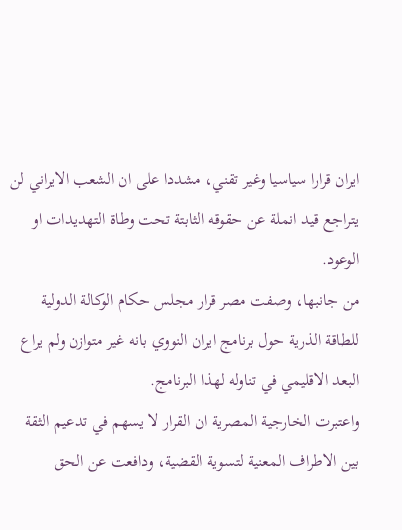ايران قرارا سياسيا وغير تقني، مشددا على ان الشعب الايراني لن يتراجع قيد انملة عن حقوقه الثابتة تحت وطاة التهديدات او الوعود.
من جانبها، وصفت مصر قرار مجلس حكام الوكالة الدولية للطاقة الذرية حول برنامج ايران النووي بانه غير متوازن ولم يراع البعد الاقليمي في تناوله لهذا البرنامج.
واعتبرت الخارجية المصرية ان القرار لا يسهم في تدعيم الثقة بين الاطراف المعنية لتسوية القضية، ودافعت عن الحق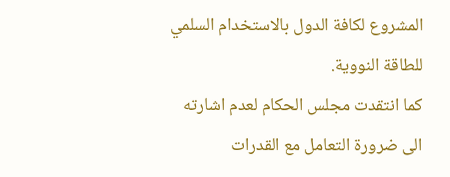المشروع لكافة الدول بالاستخدام السلمي للطاقة النووية.
كما انتقدت مجلس الحكام لعدم اشارته الى ضرورة التعامل مع القدرات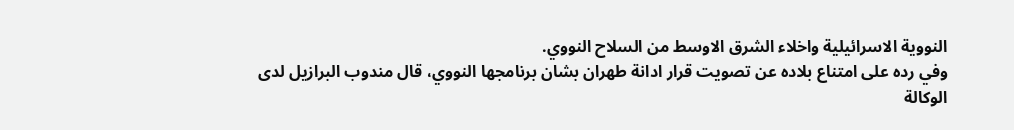النووية الاسرائيلية واخلاء الشرق الاوسط من السلاح النووي.
وفي رده على امتناع بلاده عن تصويت قرار ادانة طهران بشان برنامجها النووي، قال مندوب البرازيل لدى الوكالة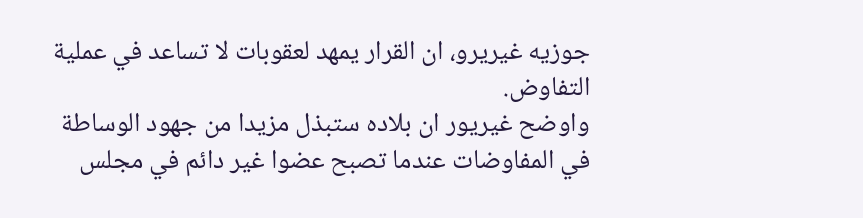جوزيه غيريرو، ان القرار يمهد لعقوبات لا تساعد في عملية التفاوض.
واوضح غيريور ان بلاده ستبذل مزيدا من جهود الوساطة في المفاوضات عندما تصبح عضوا غير دائم في مجلس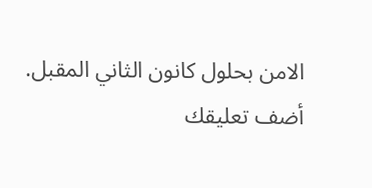الامن بحلول كانون الثاني المقبل.
أضف تعليقك